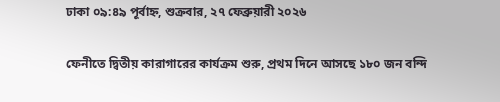ঢাকা ০৯:৪৯ পূর্বাহ্ন, শুক্রবার, ২৭ ফেব্রুয়ারী ২০২৬

ফেনীতে দ্বিতীয় কারাগারের কার্যক্রম শুরু, প্রথম দিনে আসছে ১৮০ জন বন্দি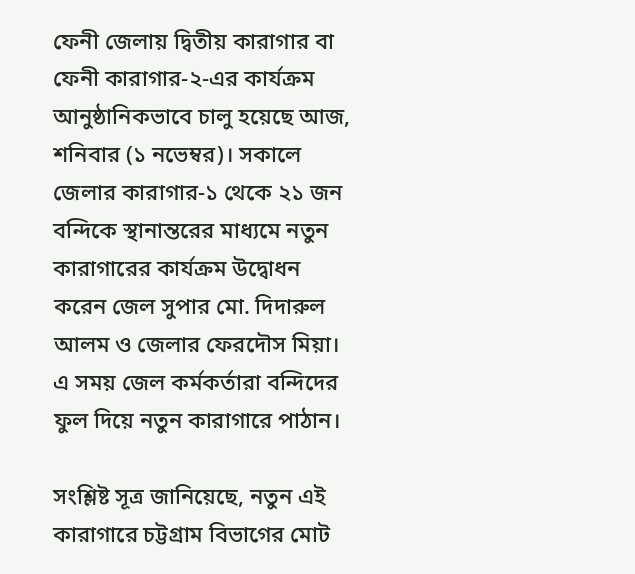ফেনী জেলায় দ্বিতীয় কারাগার বা ফেনী কারাগার-২-এর কার্যক্রম আনুষ্ঠানিকভাবে চালু হয়েছে আজ, শনিবার (১ নভেম্বর)। সকালে জেলার কারাগার-১ থেকে ২১ জন বন্দিকে স্থানান্তরের মাধ্যমে নতুন কারাগারের কার্যক্রম উদ্বোধন করেন জেল সুপার মো. দিদারুল আলম ও জেলার ফেরদৌস মিয়া। এ সময় জেল কর্মকর্তারা বন্দিদের ফুল দিয়ে নতুন কারাগারে পাঠান।

সংশ্লিষ্ট সূত্র জানিয়েছে, নতুন এই কারাগারে চট্টগ্রাম বিভাগের মোট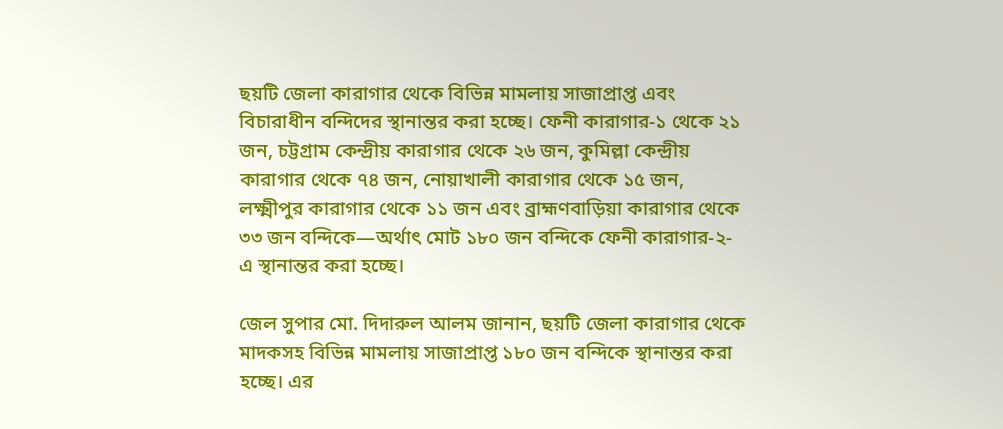ছয়টি জেলা কারাগার থেকে বিভিন্ন মামলায় সাজাপ্রাপ্ত এবং বিচারাধীন বন্দিদের স্থানান্তর করা হচ্ছে। ফেনী কারাগার-১ থেকে ২১ জন, চট্টগ্রাম কেন্দ্রীয় কারাগার থেকে ২৬ জন, কুমিল্লা কেন্দ্রীয় কারাগার থেকে ৭৪ জন, নোয়াখালী কারাগার থেকে ১৫ জন, লক্ষ্মীপুর কারাগার থেকে ১১ জন এবং ব্রাহ্মণবাড়িয়া কারাগার থেকে ৩৩ জন বন্দিকে—অর্থাৎ মোট ১৮০ জন বন্দিকে ফেনী কারাগার-২-এ স্থানান্তর করা হচ্ছে।

জেল সুপার মো. দিদারুল আলম জানান, ছয়টি জেলা কারাগার থেকে মাদকসহ বিভিন্ন মামলায় সাজাপ্রাপ্ত ১৮০ জন বন্দিকে স্থানান্তর করা হচ্ছে। এর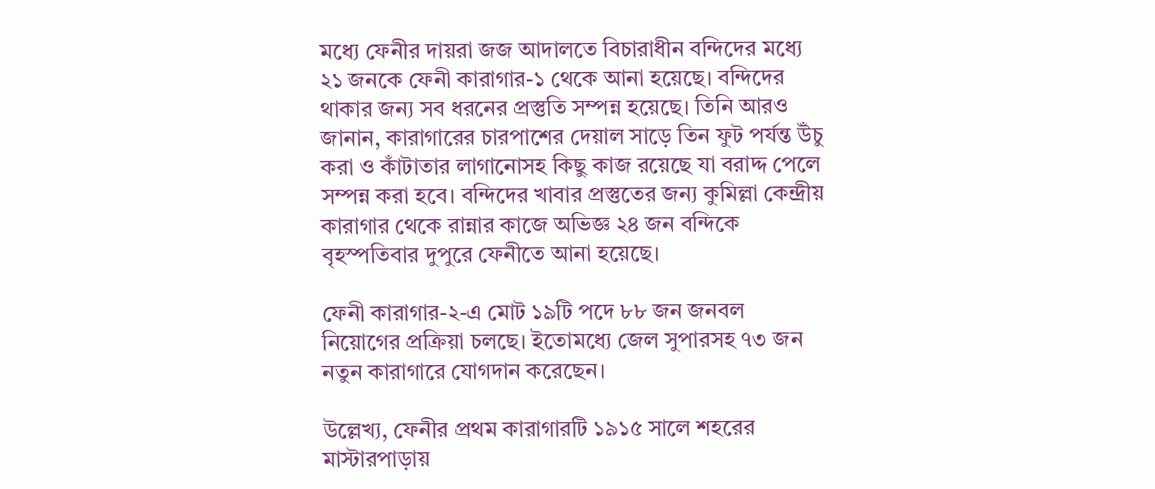মধ্যে ফেনীর দায়রা জজ আদালতে বিচারাধীন বন্দিদের মধ্যে ২১ জনকে ফেনী কারাগার-১ থেকে আনা হয়েছে। বন্দিদের থাকার জন্য সব ধরনের প্রস্তুতি সম্পন্ন হয়েছে। তিনি আরও জানান, কারাগারের চারপাশের দেয়াল সাড়ে তিন ফুট পর্যন্ত উঁচু করা ও কাঁটাতার লাগানোসহ কিছু কাজ রয়েছে যা বরাদ্দ পেলে সম্পন্ন করা হবে। বন্দিদের খাবার প্রস্তুতের জন্য কুমিল্লা কেন্দ্রীয় কারাগার থেকে রান্নার কাজে অভিজ্ঞ ২৪ জন বন্দিকে বৃহস্পতিবার দুপুরে ফেনীতে আনা হয়েছে।

ফেনী কারাগার-২-এ মোট ১৯টি পদে ৮৮ জন জনবল নিয়োগের প্রক্রিয়া চলছে। ইতোমধ্যে জেল সুপারসহ ৭৩ জন নতুন কারাগারে যোগদান করেছেন।

উল্লেখ্য, ফেনীর প্রথম কারাগারটি ১৯১৫ সালে শহরের মাস্টারপাড়ায়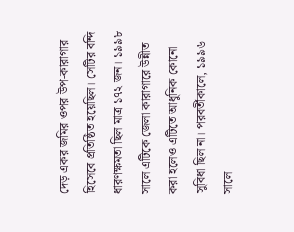দেড় একর জমির ওপর উপ-কারাগার হিসেবে প্রতিষ্ঠিত হয়েছিল। সেটির বন্দি ধারণক্ষমতা ছিল মাত্র ১৭২ জন। ১৯৯৮ সালে এটিকে জেলা কারাগারে উন্নীত করা হলেও এটিতে আধুনিক কোনো সুবিধা ছিল না। পরবর্তীকালে, ১৯৯৬ সালে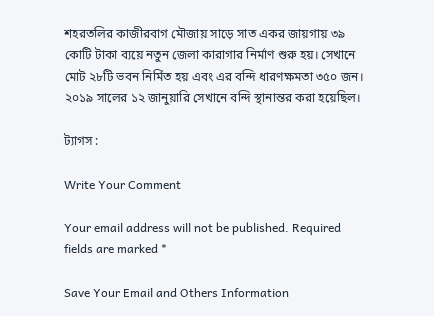শহরতলির কাজীরবাগ মৌজায় সাড়ে সাত একর জায়গায় ৩৯ কোটি টাকা ব্যয়ে নতুন জেলা কারাগার নির্মাণ শুরু হয়। সেখানে মোট ২৮টি ভবন নির্মিত হয় এবং এর বন্দি ধারণক্ষমতা ৩৫০ জন। ২০১৯ সালের ১২ জানুয়ারি সেখানে বন্দি স্থানান্তর করা হয়েছিল।

ট্যাগস :

Write Your Comment

Your email address will not be published. Required fields are marked *

Save Your Email and Others Information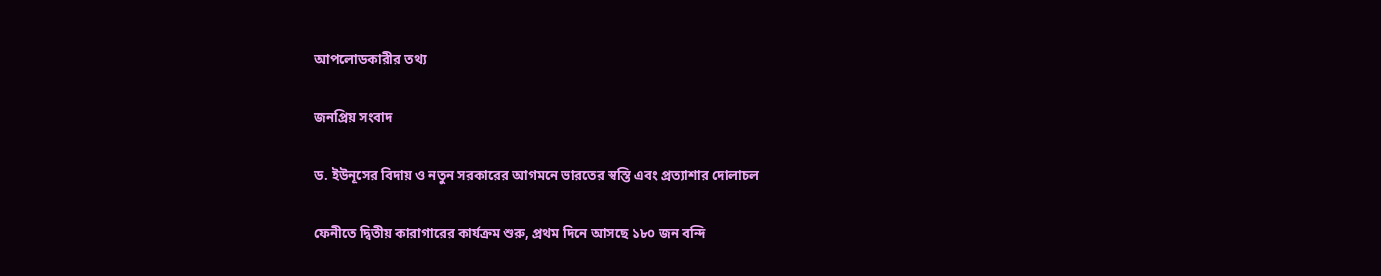আপলোডকারীর তথ্য

জনপ্রিয় সংবাদ

ড. ইউনূসের বিদায় ও নতুন সরকারের আগমনে ভারতের স্বস্তি এবং প্রত্যাশার দোলাচল

ফেনীতে দ্বিতীয় কারাগারের কার্যক্রম শুরু, প্রথম দিনে আসছে ১৮০ জন বন্দি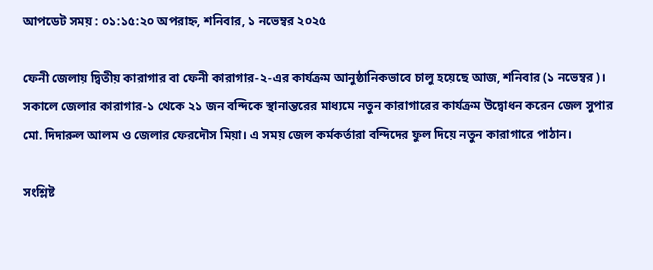আপডেট সময় : ০১:১৫:২০ অপরাহ্ন, শনিবার, ১ নভেম্বর ২০২৫

ফেনী জেলায় দ্বিতীয় কারাগার বা ফেনী কারাগার-২-এর কার্যক্রম আনুষ্ঠানিকভাবে চালু হয়েছে আজ, শনিবার (১ নভেম্বর)। সকালে জেলার কারাগার-১ থেকে ২১ জন বন্দিকে স্থানান্তরের মাধ্যমে নতুন কারাগারের কার্যক্রম উদ্বোধন করেন জেল সুপার মো. দিদারুল আলম ও জেলার ফেরদৌস মিয়া। এ সময় জেল কর্মকর্তারা বন্দিদের ফুল দিয়ে নতুন কারাগারে পাঠান।

সংশ্লিষ্ট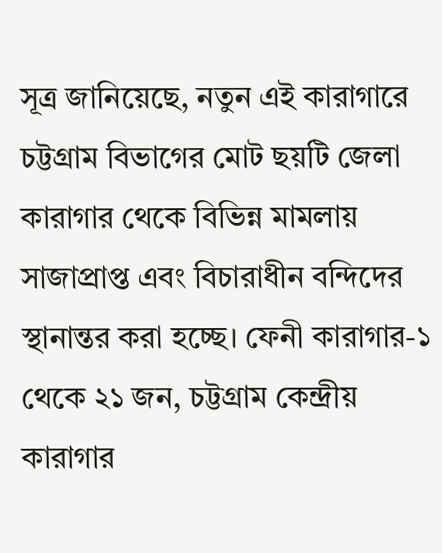সূত্র জানিয়েছে, নতুন এই কারাগারে চট্টগ্রাম বিভাগের মোট ছয়টি জেলা কারাগার থেকে বিভিন্ন মামলায় সাজাপ্রাপ্ত এবং বিচারাধীন বন্দিদের স্থানান্তর করা হচ্ছে। ফেনী কারাগার-১ থেকে ২১ জন, চট্টগ্রাম কেন্দ্রীয় কারাগার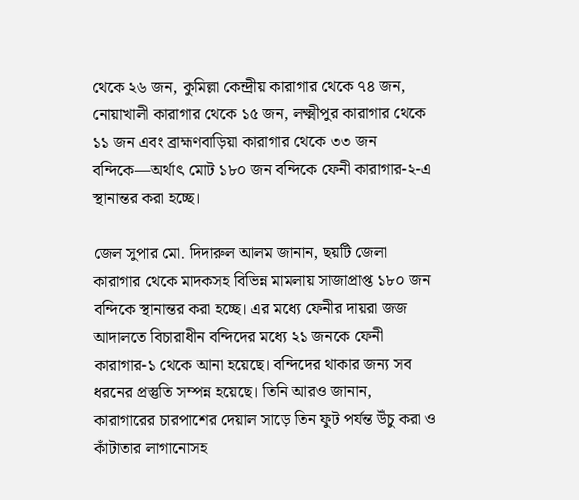থেকে ২৬ জন, কুমিল্লা কেন্দ্রীয় কারাগার থেকে ৭৪ জন, নোয়াখালী কারাগার থেকে ১৫ জন, লক্ষ্মীপুর কারাগার থেকে ১১ জন এবং ব্রাহ্মণবাড়িয়া কারাগার থেকে ৩৩ জন বন্দিকে—অর্থাৎ মোট ১৮০ জন বন্দিকে ফেনী কারাগার-২-এ স্থানান্তর করা হচ্ছে।

জেল সুপার মো. দিদারুল আলম জানান, ছয়টি জেলা কারাগার থেকে মাদকসহ বিভিন্ন মামলায় সাজাপ্রাপ্ত ১৮০ জন বন্দিকে স্থানান্তর করা হচ্ছে। এর মধ্যে ফেনীর দায়রা জজ আদালতে বিচারাধীন বন্দিদের মধ্যে ২১ জনকে ফেনী কারাগার-১ থেকে আনা হয়েছে। বন্দিদের থাকার জন্য সব ধরনের প্রস্তুতি সম্পন্ন হয়েছে। তিনি আরও জানান, কারাগারের চারপাশের দেয়াল সাড়ে তিন ফুট পর্যন্ত উঁচু করা ও কাঁটাতার লাগানোসহ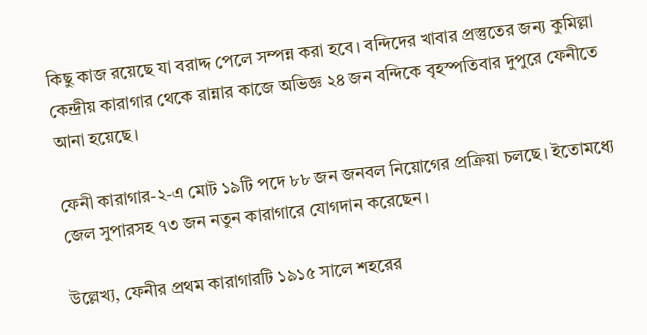কিছু কাজ রয়েছে যা বরাদ্দ পেলে সম্পন্ন করা হবে। বন্দিদের খাবার প্রস্তুতের জন্য কুমিল্লা কেন্দ্রীয় কারাগার থেকে রান্নার কাজে অভিজ্ঞ ২৪ জন বন্দিকে বৃহস্পতিবার দুপুরে ফেনীতে আনা হয়েছে।

ফেনী কারাগার-২-এ মোট ১৯টি পদে ৮৮ জন জনবল নিয়োগের প্রক্রিয়া চলছে। ইতোমধ্যে জেল সুপারসহ ৭৩ জন নতুন কারাগারে যোগদান করেছেন।

উল্লেখ্য, ফেনীর প্রথম কারাগারটি ১৯১৫ সালে শহরের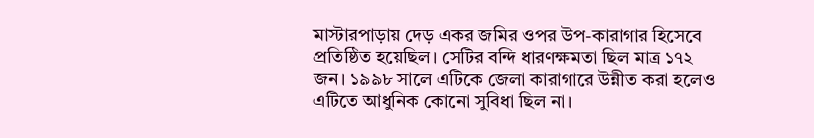মাস্টারপাড়ায় দেড় একর জমির ওপর উপ-কারাগার হিসেবে প্রতিষ্ঠিত হয়েছিল। সেটির বন্দি ধারণক্ষমতা ছিল মাত্র ১৭২ জন। ১৯৯৮ সালে এটিকে জেলা কারাগারে উন্নীত করা হলেও এটিতে আধুনিক কোনো সুবিধা ছিল না।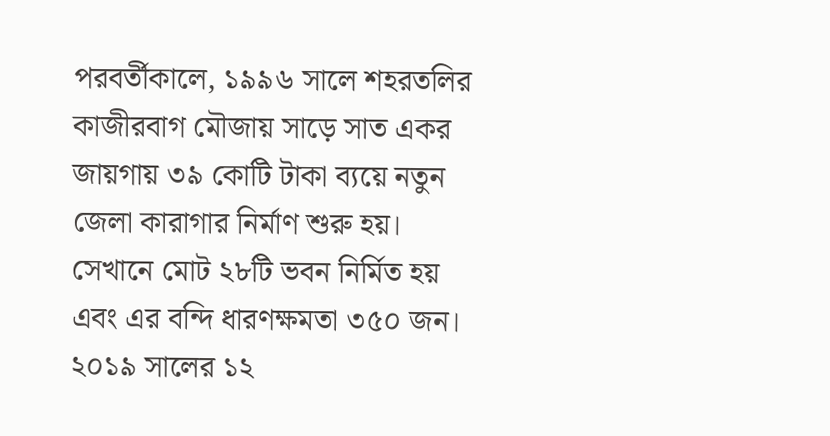পরবর্তীকালে, ১৯৯৬ সালে শহরতলির কাজীরবাগ মৌজায় সাড়ে সাত একর জায়গায় ৩৯ কোটি টাকা ব্যয়ে নতুন জেলা কারাগার নির্মাণ শুরু হয়। সেখানে মোট ২৮টি ভবন নির্মিত হয় এবং এর বন্দি ধারণক্ষমতা ৩৫০ জন। ২০১৯ সালের ১২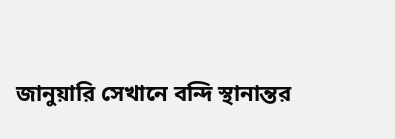জানুয়ারি সেখানে বন্দি স্থানান্তর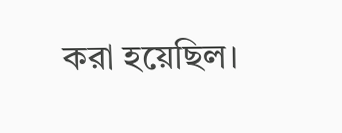করা হয়েছিল।